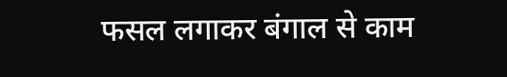फसल लगाकर बंगाल से काम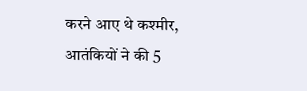करने आए थे कश्मीर, आतंकियों ने की 5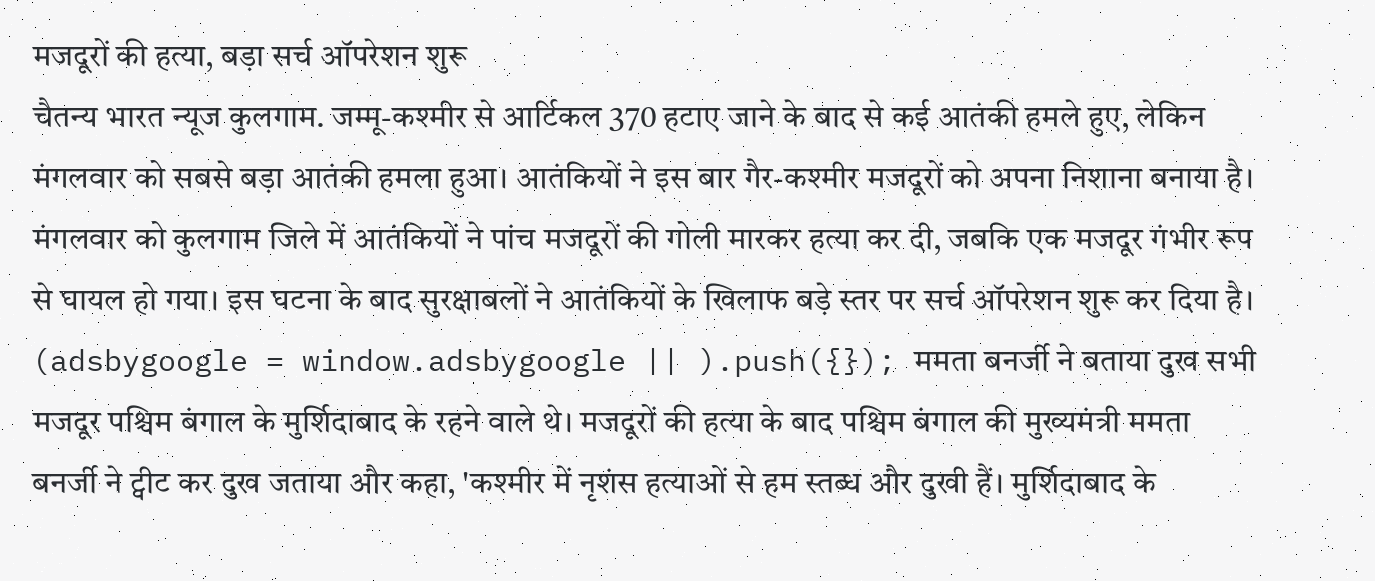मजदूरों की हत्या, बड़ा सर्च ऑपरेशन शुरू
चैतन्य भारत न्यूज कुलगाम. जम्मू-कश्मीर से आर्टिकल 370 हटाए जाने के बाद से कई आतंकी हमले हुए, लेकिन मंगलवार को सबसे बड़ा आतंकी हमला हुआ। आतंकियों ने इस बार गैर-कश्मीर मजदूरों को अपना निशाना बनाया है। मंगलवार को कुलगाम जिले में आतंकियों ने पांच मजदूरों की गोली मारकर हत्या कर दी, जबकि एक मजदूर गंभीर रूप से घायल हो गया। इस घटना के बाद सुरक्षाबलों ने आतंकियों के खिलाफ बड़े स्तर पर सर्च ऑपरेशन शुरू कर दिया है। (adsbygoogle = window.adsbygoogle || ).push({}); ममता बनर्जी ने बताया दुख सभी मजदूर पश्चिम बंगाल के मुर्शिदाबाद के रहने वाले थे। मजदूरों की हत्या के बाद पश्चिम बंगाल की मुख्यमंत्री ममता बनर्जी ने ट्वीट कर दुख जताया और कहा, 'कश्मीर में नृशंस हत्याओं से हम स्तब्ध और दुखी हैं। मुर्शिदाबाद के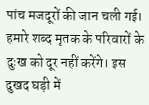पांच मजदूरों की जान चली गई। हमारे शब्द मृतक के परिवारों के दुःख को दूर नहीं करेंगे। इस दुखद घड़ी में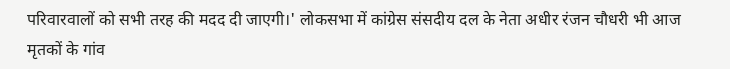परिवारवालों को सभी तरह की मदद दी जाएगी।' लोकसभा में कांग्रेस संसदीय दल के नेता अधीर रंजन चौधरी भी आज मृतकों के गांव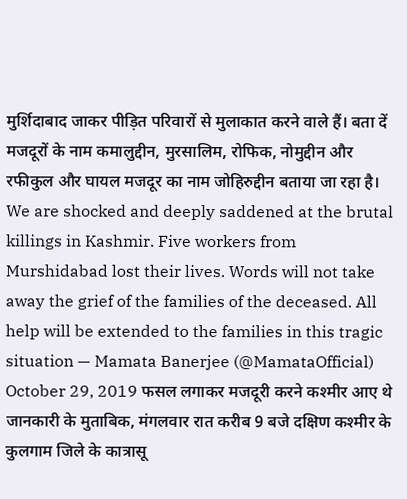मुर्शिदाबाद जाकर पीड़ित परिवारों से मुलाकात करने वाले हैं। बता दें मजदूरों के नाम कमालुद्दीन, मुरसालिम, रोफिक, नोमुद्दीन और रफीकुल और घायल मजदूर का नाम जोहिरुद्दीन बताया जा रहा है। We are shocked and deeply saddened at the brutal killings in Kashmir. Five workers from Murshidabad lost their lives. Words will not take away the grief of the families of the deceased. All help will be extended to the families in this tragic situation — Mamata Banerjee (@MamataOfficial) October 29, 2019 फसल लगाकर मजदूरी करने कश्मीर आए थे जानकारी के मुताबिक, मंगलवार रात करीब 9 बजे दक्षिण कश्मीर के कुलगाम जिले के कात्रासू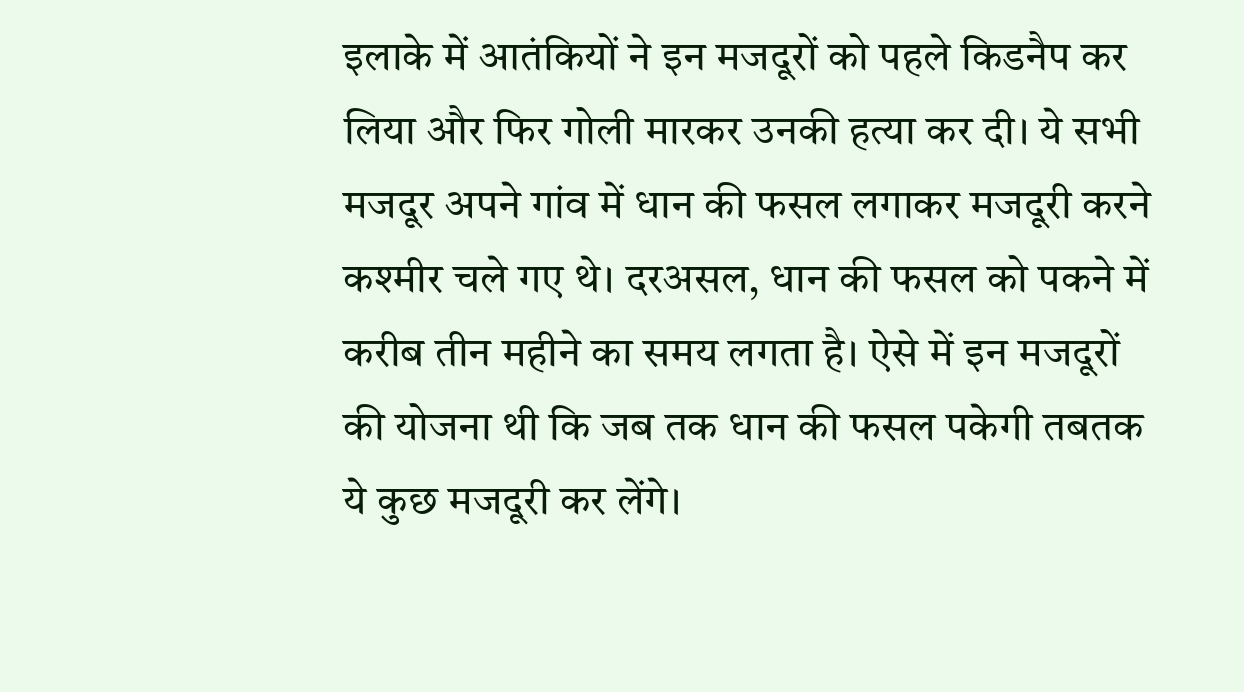इलाके में आतंकियों ने इन मजदूरों को पहले किडनैप कर लिया और फिर गोली मारकर उनकी हत्या कर दी। ये सभी मजदूर अपने गांव में धान की फसल लगाकर मजदूरी करने कश्मीर चले गए थे। दरअसल, धान की फसल को पकने में करीब तीन महीने का समय लगता है। ऐसे में इन मजदूरों की योजना थी कि जब तक धान की फसल पकेगी तबतक ये कुछ मजदूरी कर लेंगे।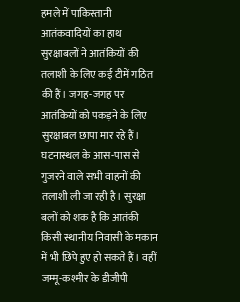हमले में पाकिस्तानी आतंकवादियों का हाथ सुरक्षाबलों ने आतंकियों की तलाशी के लिए कई टीमें गठित की हैं। जगह-जगह पर आतंकियों को पकड़ने के लिए सुरक्षाबल छापा मार रहे हैं। घटनास्थल के आस-पास से गुजरने वाले सभी वाहनों की तलाशी ली जा रही है। सुरक्षा बलों को शक है कि आतंकी किसी स्थानीय निवासी के मकान में भी छिपे हुए हो सकते हैं। वहीं जम्मू-कश्मीर के डीजीपी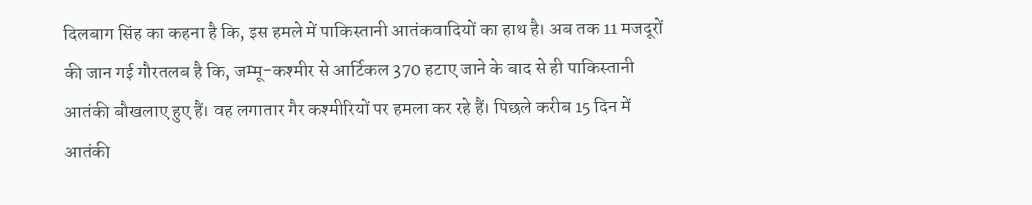दिलबाग सिंह का कहना है कि, इस हमले में पाकिस्तानी आतंकवादियों का हाथ है। अब तक 11 मजदूरों की जान गई गौरतलब है कि, जम्मू-कश्मीर से आर्टिकल 370 हटाए जाने के बाद से ही पाकिस्तानी आतंकी बौखलाए हुए हैं। वह लगातार गैर कश्मीरियों पर हमला कर रहे हैं। पिछले करीब 15 दिन में आतंकी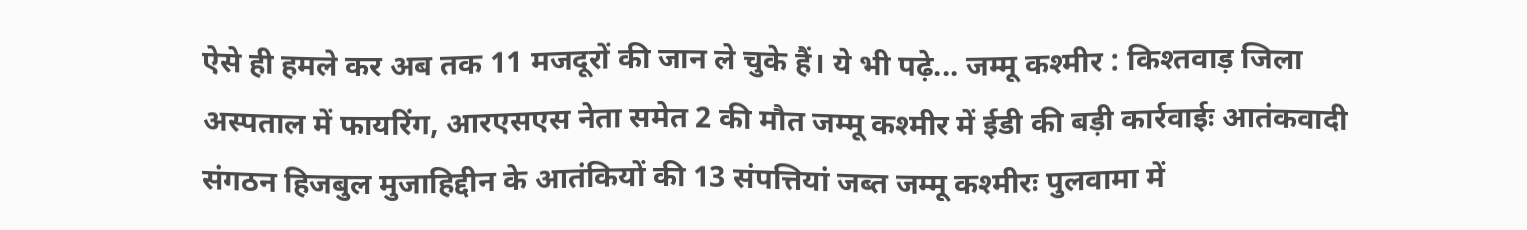ऐसे ही हमले कर अब तक 11 मजदूरों की जान ले चुके हैं। ये भी पढ़े... जम्मू कश्मीर : किश्तवाड़ जिला अस्पताल में फायरिंग, आरएसएस नेता समेत 2 की मौत जम्मू कश्मीर में ईडी की बड़ी कार्रवाईः आतंकवादी संगठन हिजबुल मुजाहिद्दीन के आतंकियों की 13 संपत्तियां जब्त जम्मू कश्मीरः पुलवामा में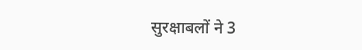सुरक्षाबलों ने 3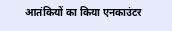आतंकियों का किया एनकाउंटर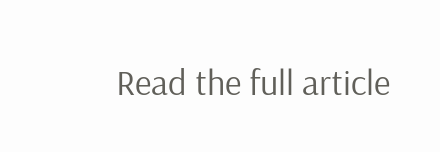Read the full article